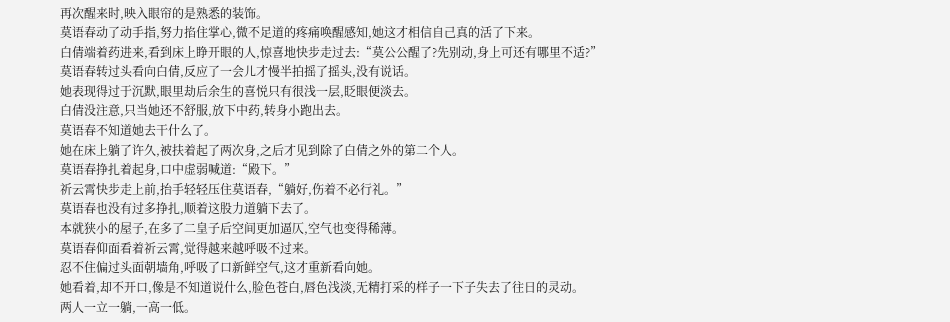再次醒来时,映入眼帘的是熟悉的装饰。
莫语春动了动手指,努力掐住掌心,微不足道的疼痛唤醒感知,她这才相信自己真的活了下来。
白倩端着药进来,看到床上睁开眼的人,惊喜地快步走过去:“莫公公醒了?先别动,身上可还有哪里不适?”
莫语春转过头看向白倩,反应了一会儿才慢半拍摇了摇头,没有说话。
她表现得过于沉默,眼里劫后余生的喜悦只有很浅一层,眨眼便淡去。
白倩没注意,只当她还不舒服,放下中药,转身小跑出去。
莫语春不知道她去干什么了。
她在床上躺了许久,被扶着起了两次身,之后才见到除了白倩之外的第二个人。
莫语春挣扎着起身,口中虚弱喊道:“殿下。”
祈云霄快步走上前,抬手轻轻压住莫语春,“躺好,伤着不必行礼。”
莫语春也没有过多挣扎,顺着这股力道躺下去了。
本就狭小的屋子,在多了二皇子后空间更加逼仄,空气也变得稀薄。
莫语春仰面看着祈云霄,觉得越来越呼吸不过来。
忍不住偏过头面朝墙角,呼吸了口新鲜空气,这才重新看向她。
她看着,却不开口,像是不知道说什么,脸色苍白,唇色浅淡,无精打采的样子一下子失去了往日的灵动。
两人一立一躺,一高一低。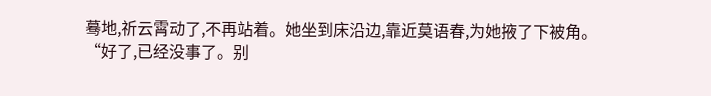蓦地,祈云霄动了,不再站着。她坐到床沿边,靠近莫语春,为她掖了下被角。
“好了,已经没事了。别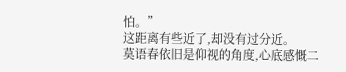怕。”
这距离有些近了,却没有过分近。
莫语春依旧是仰视的角度,心底感慨二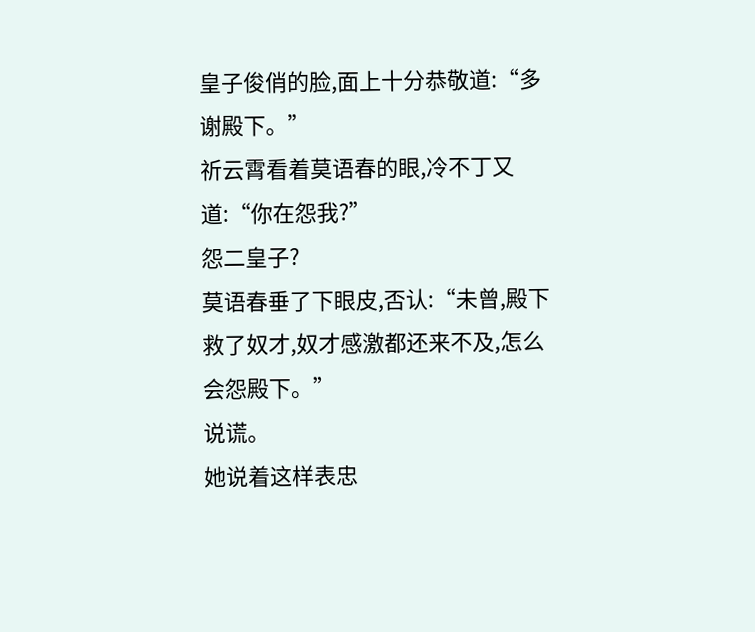皇子俊俏的脸,面上十分恭敬道:“多谢殿下。”
祈云霄看着莫语春的眼,冷不丁又道:“你在怨我?”
怨二皇子?
莫语春垂了下眼皮,否认:“未曾,殿下救了奴才,奴才感激都还来不及,怎么会怨殿下。”
说谎。
她说着这样表忠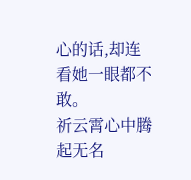心的话,却连看她一眼都不敢。
祈云霄心中腾起无名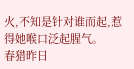火,不知是针对谁而起,惹得她喉口泛起腥气。
春猎昨日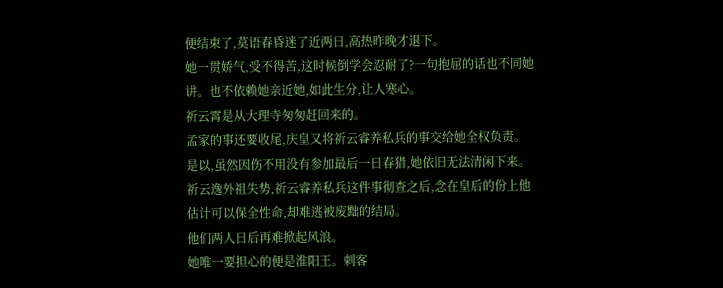便结束了,莫语春昏迷了近两日,高热昨晚才退下。
她一贯娇气,受不得苦,这时候倒学会忍耐了?一句抱屈的话也不同她讲。也不依赖她亲近她,如此生分,让人寒心。
祈云霄是从大理寺匆匆赶回来的。
孟家的事还要收尾,庆皇又将祈云睿养私兵的事交给她全权负责。
是以,虽然因伤不用没有参加最后一日春猎,她依旧无法清闲下来。
祈云逸外祖失势,祈云睿养私兵这件事彻查之后,念在皇后的份上他估计可以保全性命,却难逃被废黜的结局。
他们两人日后再难掀起风浪。
她唯一要担心的便是淮阳王。刺客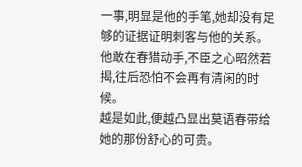一事,明显是他的手笔,她却没有足够的证据证明刺客与他的关系。
他敢在春猎动手,不臣之心昭然若揭,往后恐怕不会再有清闲的时候。
越是如此,便越凸显出莫语春带给她的那份舒心的可贵。